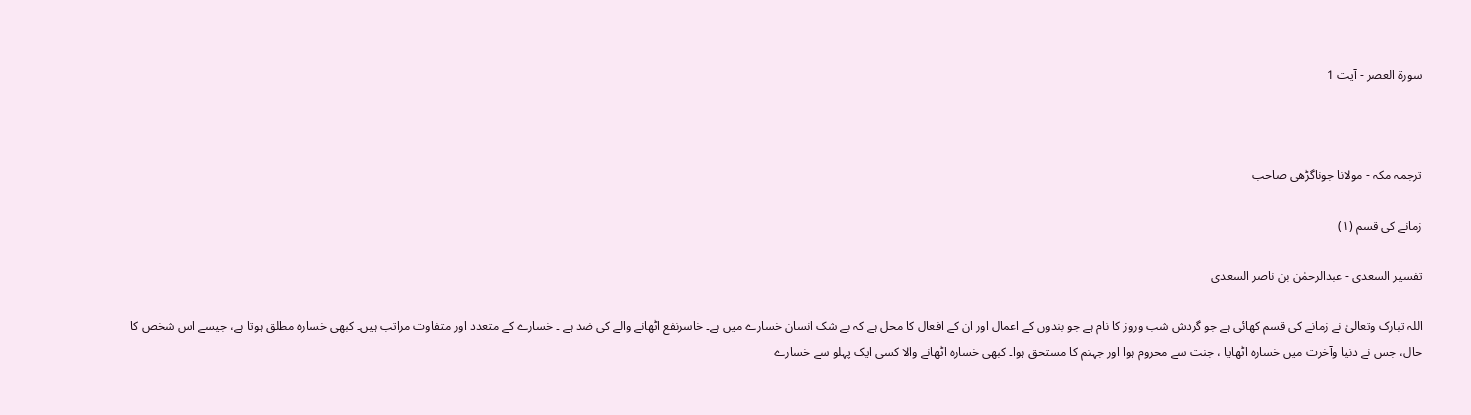سورة العصر - آیت 1



ترجمہ مکہ - مولانا جوناگڑھی صاحب

زمانے کی قسم (١)

تفسیر السعدی - عبدالرحمٰن بن ناصر السعدی

اللہ تبارک وتعالیٰ نے زمانے کی قسم کھائی ہے جو گردش شب وروز کا نام ہے جو بندوں کے اعمال اور ان کے افعال کا محل ہے کہ بے شک انسان خسارے میں ہے۔ خاسرنفع اٹھانے والے کی ضد ہے ۔ خسارے کے متعدد اور متفاوت مراتب ہیں۔ کبھی خسارہ مطلق ہوتا ہے، جیسے اس شخص کا حال، جس نے دنیا وآخرت میں خسارہ اٹھایا ، جنت سے محروم ہوا اور جہنم کا مستحق ہوا۔ کبھی خسارہ اٹھانے والا کسی ایک پہلو سے خسارے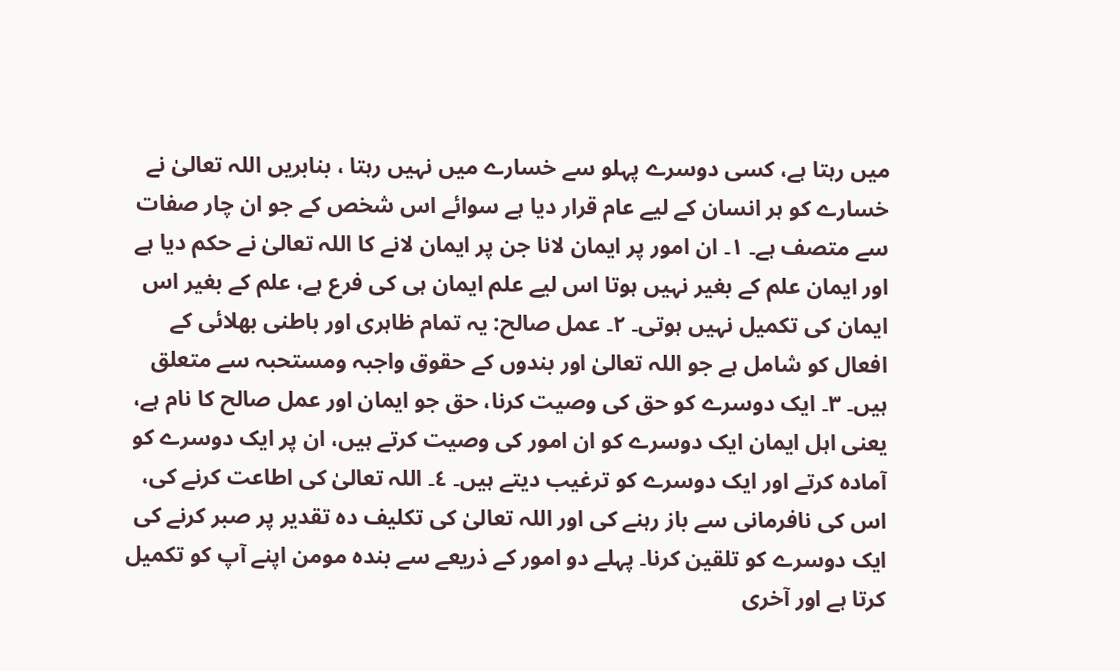میں رہتا ہے، کسی دوسرے پہلو سے خسارے میں نہیں رہتا ، بنابریں اللہ تعالیٰ نے خسارے کو ہر انسان کے لیے عام قرار دیا ہے سوائے اس شخص کے جو ان چار صفات سے متصف ہے۔ ١۔ ان امور پر ایمان لانا جن پر ایمان لانے کا اللہ تعالیٰ نے حکم دیا ہے اور ایمان علم کے بغیر نہیں ہوتا اس لیے علم ایمان ہی کی فرع ہے، علم کے بغیر اس ایمان کی تکمیل نہیں ہوتی۔ ٢۔ عمل صالح: یہ تمام ظاہری اور باطنی بھلائی کے افعال کو شامل ہے جو اللہ تعالیٰ اور بندوں کے حقوق واجبہ ومستحبہ سے متعلق ہیں۔ ٣۔ ایک دوسرے کو حق کی وصیت کرنا، حق جو ایمان اور عمل صالح کا نام ہے، یعنی اہل ایمان ایک دوسرے کو ان امور کی وصیت کرتے ہیں، ان پر ایک دوسرے کو آمادہ کرتے اور ایک دوسرے کو ترغیب دیتے ہیں۔ ٤۔ اللہ تعالیٰ کی اطاعت کرنے کی، اس کی نافرمانی سے باز رہنے کی اور اللہ تعالیٰ کی تکلیف دہ تقدیر پر صبر کرنے کی ایک دوسرے کو تلقین کرنا۔ پہلے دو امور کے ذریعے سے بندہ مومن اپنے آپ کو تکمیل کرتا ہے اور آخری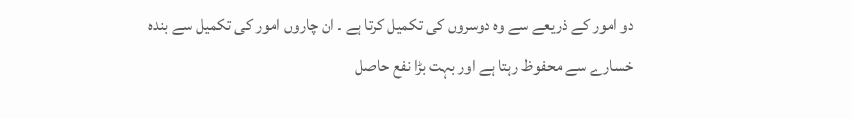دو امور کے ذریعے سے وہ دوسروں کی تکمیل کرتا ہے ۔ ان چاروں امور کی تکمیل سے بندہ خسارے سے محفوظ رہتا ہے اور بہت بڑا نفع حاصل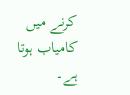کرنے میں کامیاب ہوتا ہے۔